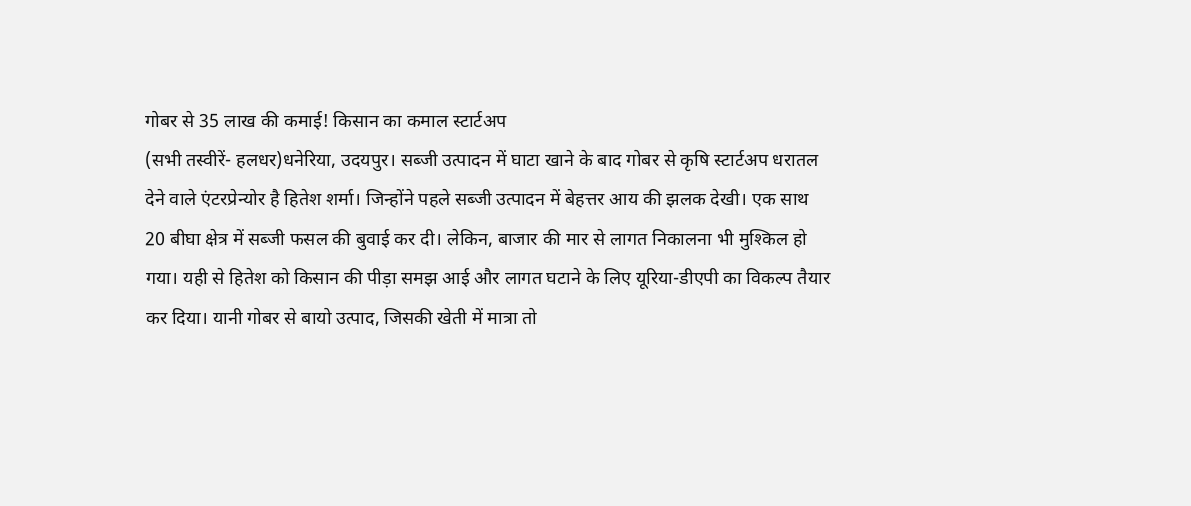गोबर से 35 लाख की कमाई! किसान का कमाल स्टार्टअप
(सभी तस्वीरें- हलधर)धनेरिया, उदयपुर। सब्जी उत्पादन में घाटा खाने के बाद गोबर से कृषि स्टार्टअप धरातल देने वाले एंटरप्रेन्योर है हितेश शर्मा। जिन्होंने पहले सब्जी उत्पादन में बेहत्तर आय की झलक देखी। एक साथ 20 बीघा क्षेत्र में सब्जी फसल की बुवाई कर दी। लेकिन, बाजार की मार से लागत निकालना भी मुश्किल हो गया। यही से हितेश को किसान की पीड़ा समझ आई और लागत घटाने के लिए यूरिया-डीएपी का विकल्प तैयार कर दिया। यानी गोबर से बायो उत्पाद, जिसकी खेती में मात्रा तो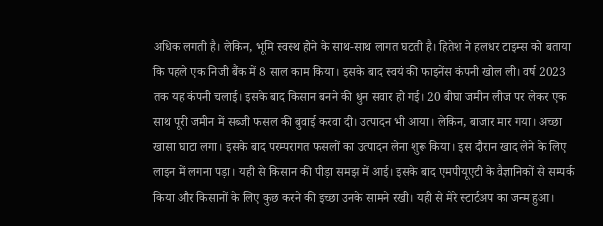अधिक लगती है। लेकिन, भूमि स्वस्थ होने के साथ-साथ लागत घटती है। हितेश ने हलधर टाइम्स को बताया कि पहले एक निजी बैंक में 8 साल काम किया। इसके बाद स्वयं की फाइनेंस कंपनी खोल ली। वर्ष 2023 तक यह कंपनी चलाई। इसके बाद किसान बनने की धुन सवार हो गई। 20 बीघा जमीन लीज पर लेकर एक साथ पूरी जमीन में सब्जी फसल की बुवाई करवा दी। उत्पादन भी आया। लेकिन, बाजार मार गया। अच्छा खासा घाटा लगा। इसके बाद परम्परागत फसलों का उत्पादन लेना शुरू किया। इस दौरान खाद लेने के लिए लाइन में लगना पड़ा। यही से किसान की पीड़ा समझ में आई। इसके बाद एमपीयूएटी के वैज्ञानिकों से सम्पर्क किया और किसानों के लिए कुछ करने की इच्छा उनके सामने रखी। यही से मेरे स्टार्टअप का जन्म हुआ।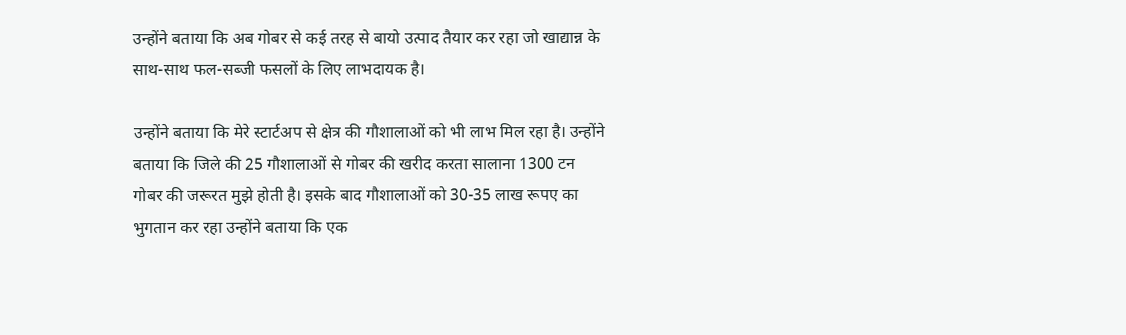उन्होंने बताया कि अब गोबर से कई तरह से बायो उत्पाद तैयार कर रहा जो खाद्यान्न के साथ-साथ फल-सब्जी फसलों के लिए लाभदायक है।

उन्होंने बताया कि मेरे स्टार्टअप से क्षेत्र की गौशालाओं को भी लाभ मिल रहा है। उन्होंने बताया कि जिले की 25 गौशालाओं से गोबर की खरीद करता सालाना 1300 टन गोबर की जरूरत मुझे होती है। इसके बाद गौशालाओं को 30-35 लाख रूपए का भुगतान कर रहा उन्होंने बताया कि एक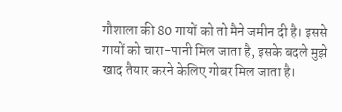गौशाला की 80 गायों को तो मैने जमीन दी है। इससे गायों को चारा-पानी मिल जाता है, इसके बदले मुझे खाद तैयार करने केलिए गोबर मिल जाता है।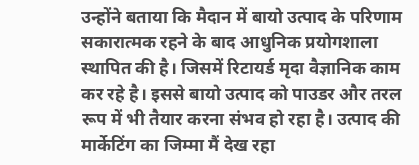उन्होंने बताया कि मैदान में बायो उत्पाद के परिणाम सकारात्मक रहने के बाद आधुनिक प्रयोगशाला स्थापित की है। जिसमें रिटायर्ड मृदा वैज्ञानिक काम कर रहे है। इससे बायो उत्पाद को पाउडर और तरल रूप में भी तैयार करना संभव हो रहा है। उत्पाद की मार्केटिंग का जिम्मा मैं देख रहा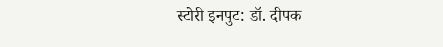स्टोरी इनपुट: डॉ. दीपक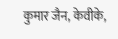कुमार जैन, केवीके,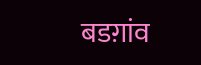बडग़ांव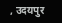, उदयपुर